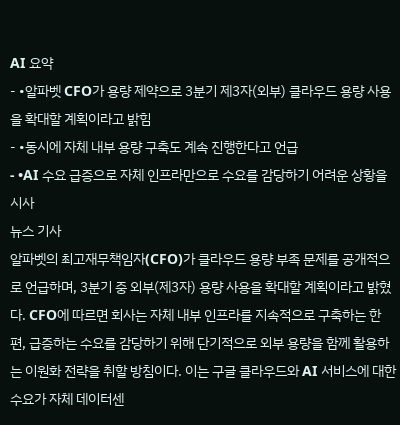AI 요약
- •알파벳 CFO가 용량 제약으로 3분기 제3자(외부) 클라우드 용량 사용을 확대할 계획이라고 밝힘
- •동시에 자체 내부 용량 구축도 계속 진행한다고 언급
- •AI 수요 급증으로 자체 인프라만으로 수요를 감당하기 어려운 상황을 시사
뉴스 기사
알파벳의 최고재무책임자(CFO)가 클라우드 용량 부족 문제를 공개적으로 언급하며, 3분기 중 외부(제3자) 용량 사용을 확대할 계획이라고 밝혔다. CFO에 따르면 회사는 자체 내부 인프라를 지속적으로 구축하는 한편, 급증하는 수요를 감당하기 위해 단기적으로 외부 용량을 함께 활용하는 이원화 전략을 취할 방침이다. 이는 구글 클라우드와 AI 서비스에 대한 수요가 자체 데이터센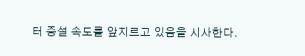터 증설 속도를 앞지르고 있음을 시사한다.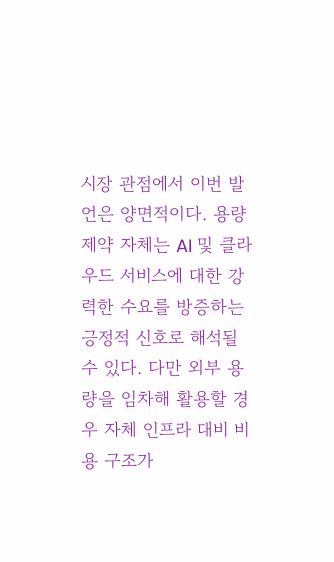시장 관점에서 이번 발언은 양면적이다. 용량 제약 자체는 AI 및 클라우드 서비스에 대한 강력한 수요를 방증하는 긍정적 신호로 해석될 수 있다. 다만 외부 용량을 임차해 활용할 경우 자체 인프라 대비 비용 구조가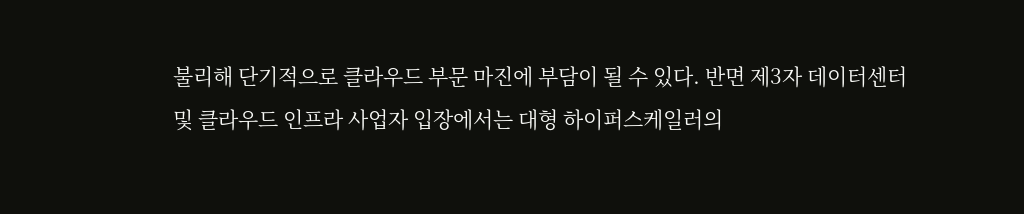불리해 단기적으로 클라우드 부문 마진에 부담이 될 수 있다. 반면 제3자 데이터센터 및 클라우드 인프라 사업자 입장에서는 대형 하이퍼스케일러의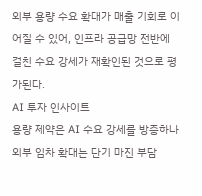외부 용량 수요 확대가 매출 기회로 이어질 수 있어, 인프라 공급망 전반에 걸친 수요 강세가 재확인된 것으로 평가된다.
AI 투자 인사이트
용량 제약은 AI 수요 강세를 방증하나 외부 임차 확대는 단기 마진 부담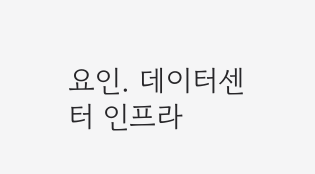요인. 데이터센터 인프라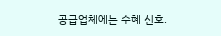공급업체에는 수혜 신호.